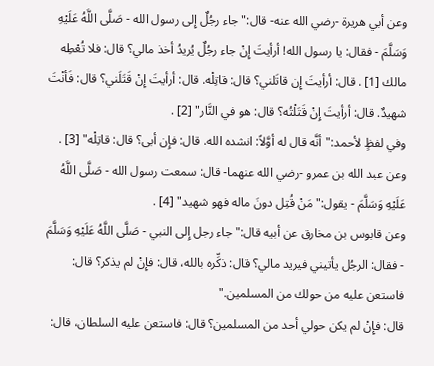وعن أبي هريرة -رضي الله عنه- قال:"جاء رجُلٌ إِلى رسول الله - صَلَّى اللَّهُ عَلَيْهِ وَسَلَّمَ - فقال: يا رسول الله! أرأيتَ إِنْ جاء رجُلٌ يُريدُ أخذ مالي؟ قال: فلا تُعْطِه مالك [1] . قال: أرأيتَ إِن قاتَلني؟ قال: قاتِلْه. قال: أرأيتَ إِنْ قَتَلَني؟ قال: فَأنْتَ شهيدٌ. قال: أرأيتَ إِنْ قَتَلْتُه؟ قال: هو في النَّار" [2] .
وفي لفظٍ لأحمد:"أنَّه قال له أوَّلاً: انشده الله. قال: فإِن أبى؟ قال: قاتِلْه" [3] .
وعن عبد الله بن عمرو -رضي الله عنهما- قال: سمعت رسول الله - صَلَّى اللَّهُ عَلَيْهِ وَسَلَّمَ - يقول:"مَنْ قُتِل دونَ ماله فهو شهيد" [4] .
وعن قابوس بن مخارق عن أبيه قال:"جاء رجل إِلى النبي - صَلَّى اللَّهُ عَلَيْهِ وَسَلَّمَ - فقال: الرجُل يأتيني فيريد مالي؟ قال: ذكِّره بالله، قال: فإِنْ لم يذكر؟ قال: فاستعن عليه من حولك من المسلمين."
قال: فإِنْ لم يكن حولي أحد من المسلمين؟ قال: فاستعن عليه السلطان، قال: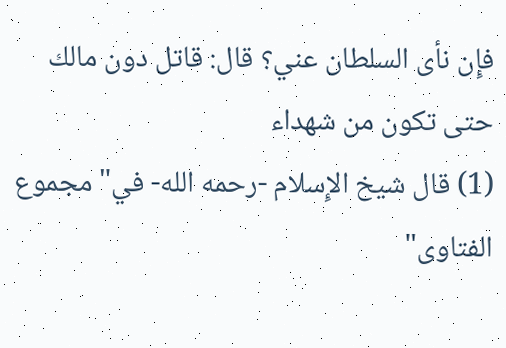فإِن نأى السلطان عني؟ قال: قاتل دون مالك حتى تكون من شهداء
(1) قال شيخ الإِسلام -رحمه الله- في"مجموع الفتاوى"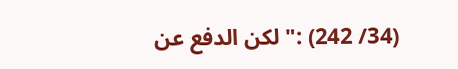(34/ 242) :"لكن الدفع عن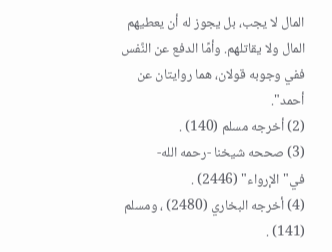المال لا يجب، بل يجوز له أن يعطيهم المال ولا يقاتلهم. وأمًا الدفع عن النَّفس ففي وجوبه قولان، هما روايتان عن أحمد".
(2) أخرجه مسلم (140) .
(3) صححه شيخنا -رحمه الله- في"الإرواء" (2446) .
(4) أخرجه البخاري (2480) ، ومسلم (141) .